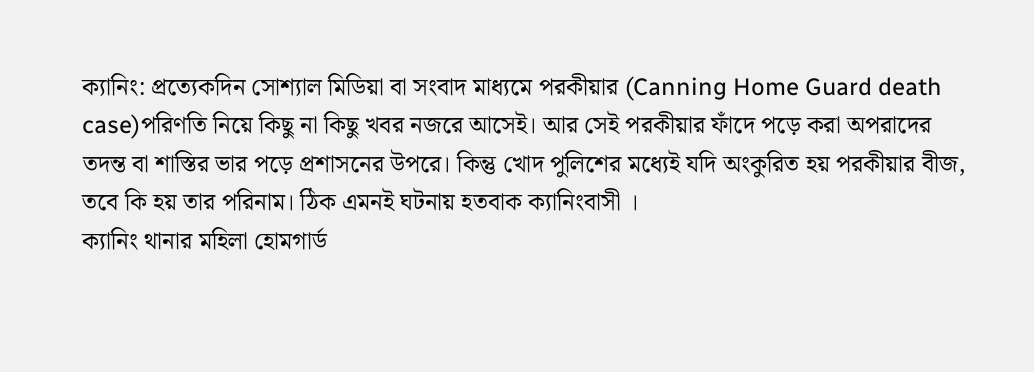ক্যানিং: প্রত্যেকদিন সোশ্যাল মিডিয়া বা সংবাদ মাধ্যমে পরকীয়ার (Canning Home Guard death case)পরিণতি নিয়ে কিছু না কিছু খবর নজরে আসেই। আর সেই পরকীয়ার ফাঁদে পড়ে করা অপরাদের তদন্ত বা শাস্তির ভার পড়ে প্রশাসনের উপরে। কিন্তু খোদ পুলিশের মধ্যেই যদি অংকুরিত হয় পরকীয়ার বীজ, তবে কি হয় তার পরিনাম। ঠিক এমনই ঘটনায় হতবাক ক্যানিংবাসী ।
ক্যানিং থানার মহিলা হোমগার্ড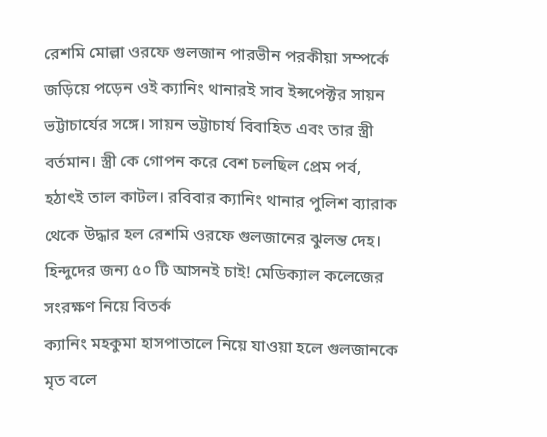রেশমি মোল্লা ওরফে গুলজান পারভীন পরকীয়া সম্পর্কে জড়িয়ে পড়েন ওই ক্যানিং থানারই সাব ইন্সপেক্টর সায়ন ভট্টাচার্যের সঙ্গে। সায়ন ভট্টাচার্য বিবাহিত এবং তার স্ত্রী বর্তমান। স্ত্রী কে গোপন করে বেশ চলছিল প্রেম পর্ব, হঠাৎই তাল কাটল। রবিবার ক্যানিং থানার পুলিশ ব্যারাক থেকে উদ্ধার হল রেশমি ওরফে গুলজানের ঝুলন্ত দেহ।
হিন্দুদের জন্য ৫০ টি আসনই চাই! মেডিক্যাল কলেজের সংরক্ষণ নিয়ে বিতর্ক
ক্যানিং মহকুমা হাসপাতালে নিয়ে যাওয়া হলে গুলজানকে মৃত বলে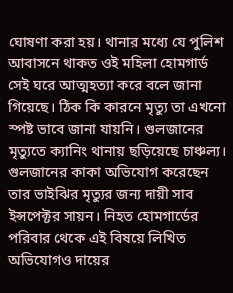ঘোষণা করা হয়। থানার মধ্যে যে পুলিশ আবাসনে থাকত ওই মহিলা হোমগার্ড সেই ঘরে আত্মহত্যা করে বলে জানা গিয়েছে। ঠিক কি কারনে মৃত্যু তা এখনো স্পষ্ট ভাবে জানা যায়নি। গুলজানের মৃত্যুতে ক্যানিং থানায় ছড়িয়েছে চাঞ্চল্য। গুলজানের কাকা অভিযোগ করেছেন তার ভাইঝির মৃত্যুর জন্য দায়ী সাব ইন্সপেক্টর সায়ন। নিহত হোমগার্ডের পরিবার থেকে এই বিষয়ে লিখিত অভিযোগও দায়ের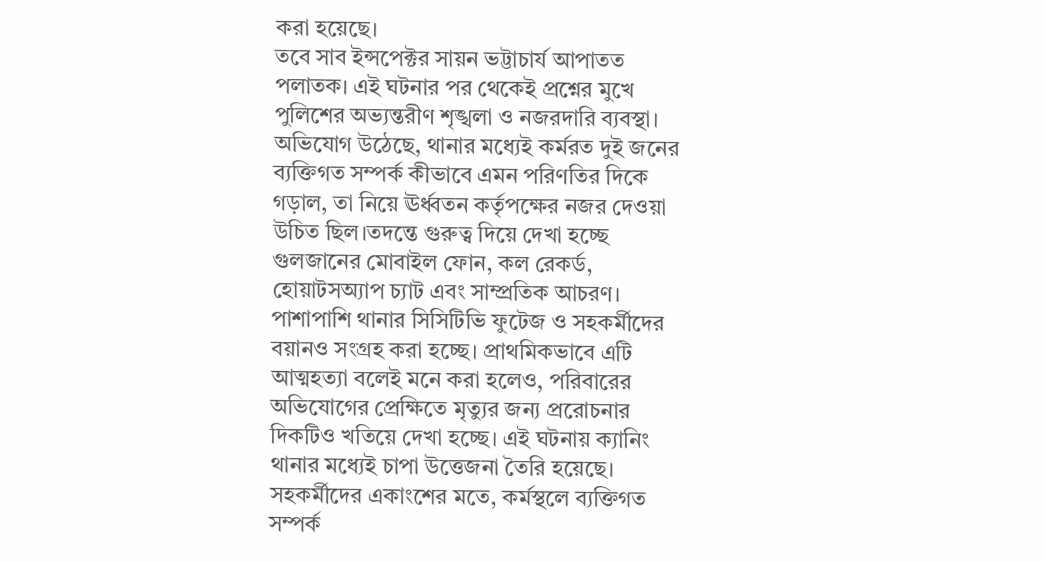করা হয়েছে।
তবে সাব ইন্সপেক্টর সায়ন ভট্টাচার্য আপাতত পলাতক। এই ঘটনার পর থেকেই প্রশ্নের মুখে পুলিশের অভ্যন্তরীণ শৃঙ্খলা ও নজরদারি ব্যবস্থা। অভিযোগ উঠেছে, থানার মধ্যেই কর্মরত দুই জনের ব্যক্তিগত সম্পর্ক কীভাবে এমন পরিণতির দিকে গড়াল, তা নিয়ে ঊর্ধ্বতন কর্তৃপক্ষের নজর দেওয়া উচিত ছিল।তদন্তে গুরুত্ব দিয়ে দেখা হচ্ছে গুলজানের মোবাইল ফোন, কল রেকর্ড, হোয়াটসঅ্যাপ চ্যাট এবং সাম্প্রতিক আচরণ।
পাশাপাশি থানার সিসিটিভি ফুটেজ ও সহকর্মীদের বয়ানও সংগ্রহ করা হচ্ছে। প্রাথমিকভাবে এটি আত্মহত্যা বলেই মনে করা হলেও, পরিবারের অভিযোগের প্রেক্ষিতে মৃত্যুর জন্য প্ররোচনার দিকটিও খতিয়ে দেখা হচ্ছে। এই ঘটনায় ক্যানিং থানার মধ্যেই চাপা উত্তেজনা তৈরি হয়েছে। সহকর্মীদের একাংশের মতে, কর্মস্থলে ব্যক্তিগত সম্পর্ক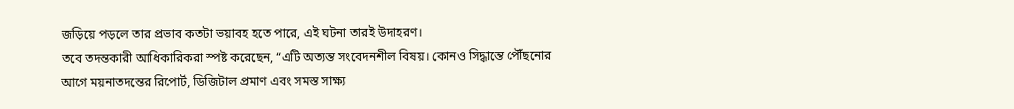জড়িয়ে পড়লে তার প্রভাব কতটা ভয়াবহ হতে পারে, এই ঘটনা তারই উদাহরণ।
তবে তদন্তকারী আধিকারিকরা স্পষ্ট করেছেন, “এটি অত্যন্ত সংবেদনশীল বিষয়। কোনও সিদ্ধান্তে পৌঁছনোর আগে ময়নাতদন্তের রিপোর্ট, ডিজিটাল প্রমাণ এবং সমস্ত সাক্ষ্য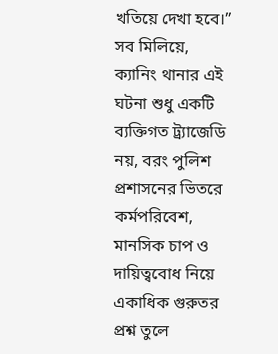খতিয়ে দেখা হবে।” সব মিলিয়ে, ক্যানিং থানার এই ঘটনা শুধু একটি ব্যক্তিগত ট্র্যাজেডি নয়, বরং পুলিশ প্রশাসনের ভিতরে কর্মপরিবেশ, মানসিক চাপ ও দায়িত্ববোধ নিয়ে একাধিক গুরুতর প্রশ্ন তুলে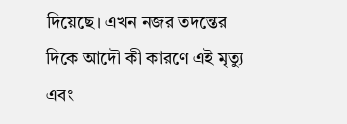দিয়েছে। এখন নজর তদন্তের দিকে আদৌ কী কারণে এই মৃত্যু এবং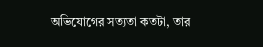অভিযোগের সত্যতা কতটা, তার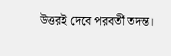উত্তরই দেবে পরবর্তী তদন্ত।